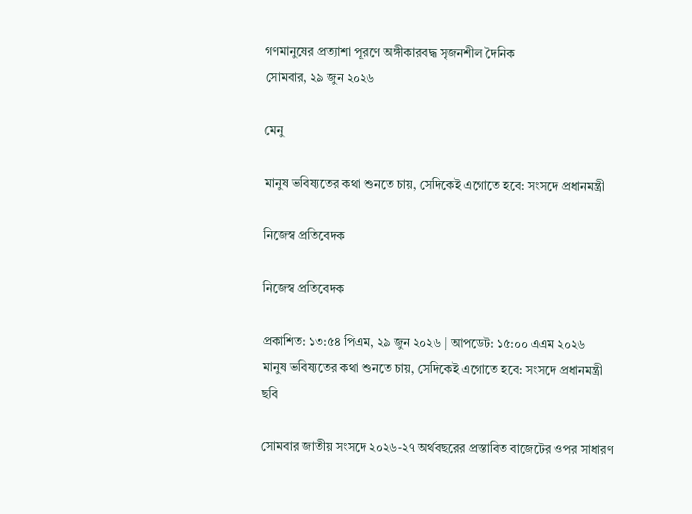গণমানুষের প্রত্যাশা পূরণে অঙ্গীকারবদ্ধ সৃজনশীল দৈনিক
সোমবার, ২৯ জুন ২০২৬

মেনু

মানুষ ভবিষ্যতের কথা শুনতে চায়, সেদিকেই এগোতে হবে: সংসদে প্রধানমন্ত্রী

নিজেস্ব প্রতিবেদক

নিজেস্ব প্রতিবেদক

প্রকাশিত: ১৩:৫৪ পিএম, ২৯ জুন ২০২৬ | আপডেট: ১৫:০০ এএম ২০২৬
মানুষ ভবিষ্যতের কথা শুনতে চায়, সেদিকেই এগোতে হবে: সংসদে প্রধানমন্ত্রী
ছবি

সোমবার জাতীয় সংসদে ২০২৬-২৭ অর্থবছরের প্রস্তাবিত বাজেটের ওপর সাধারণ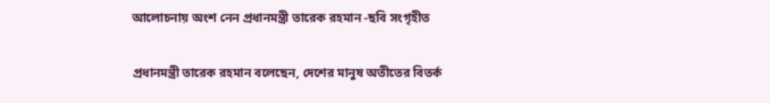আলোচনায় অংশ নেন প্রধানমন্ত্রী তারেক রহমান -ছবি সংগৃহীত

প্রধানমন্ত্রী তারেক রহমান বলেছেন, দেশের মানুষ অতীতের বিতর্ক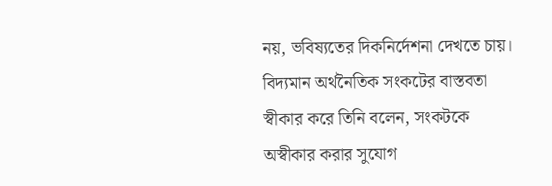নয়, ভবিষ্যতের দিকনির্দেশনা দেখতে চায়। বিদ্যমান অর্থনৈতিক সংকটের বাস্তবতা স্বীকার করে তিনি বলেন, সংকটকে অস্বীকার করার সুযোগ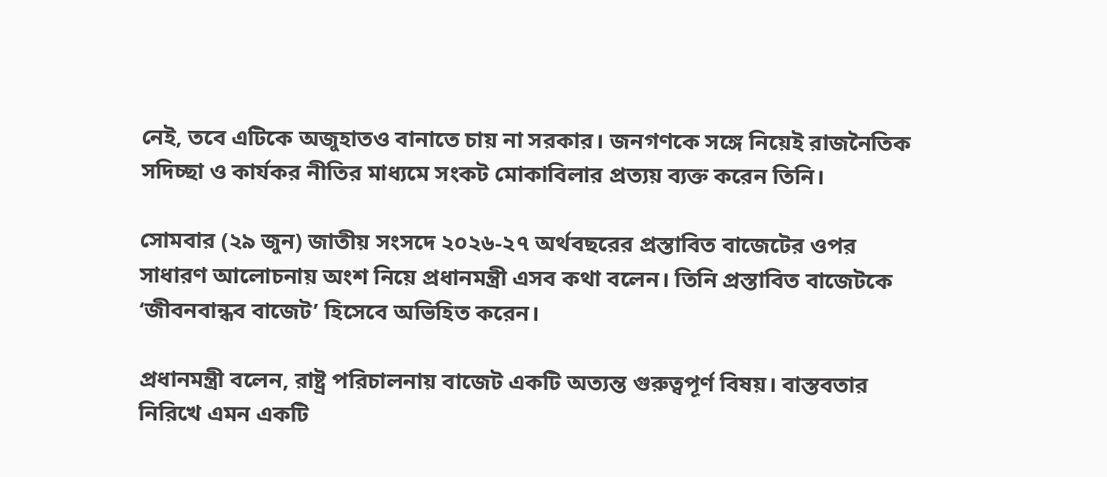নেই, তবে এটিকে অজুহাতও বানাতে চায় না সরকার। জনগণকে সঙ্গে নিয়েই রাজনৈতিক সদিচ্ছা ও কার্যকর নীতির মাধ্যমে সংকট মোকাবিলার প্রত্যয় ব্যক্ত করেন তিনি।

সোমবার (২৯ জুন) জাতীয় সংসদে ২০২৬-২৭ অর্থবছরের প্রস্তাবিত বাজেটের ওপর সাধারণ আলোচনায় অংশ নিয়ে প্রধানমন্ত্রী এসব কথা বলেন। তিনি প্রস্তাবিত বাজেটকে ‘জীবনবান্ধব বাজেট’ হিসেবে অভিহিত করেন।

প্রধানমন্ত্রী বলেন, রাষ্ট্র পরিচালনায় বাজেট একটি অত্যন্ত গুরুত্বপূর্ণ বিষয়। বাস্তবতার নিরিখে এমন একটি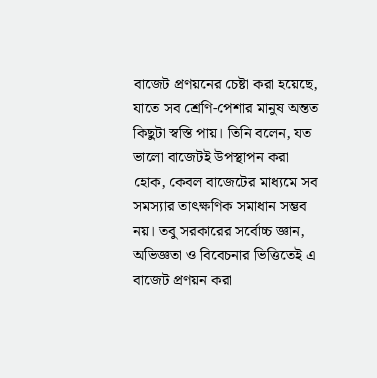বাজেট প্রণয়নের চেষ্টা করা হয়েছে, যাতে সব শ্রেণি-পেশার মানুষ অন্তত কিছুটা স্বস্তি পায়। তিনি বলেন, যত ভালো বাজেটই উপস্থাপন করা হোক, কেবল বাজেটের মাধ্যমে সব সমস্যার তাৎক্ষণিক সমাধান সম্ভব নয়। তবু সরকারের সর্বোচ্চ জ্ঞান, অভিজ্ঞতা ও বিবেচনার ভিত্তিতেই এ বাজেট প্রণয়ন করা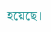হয়েছে।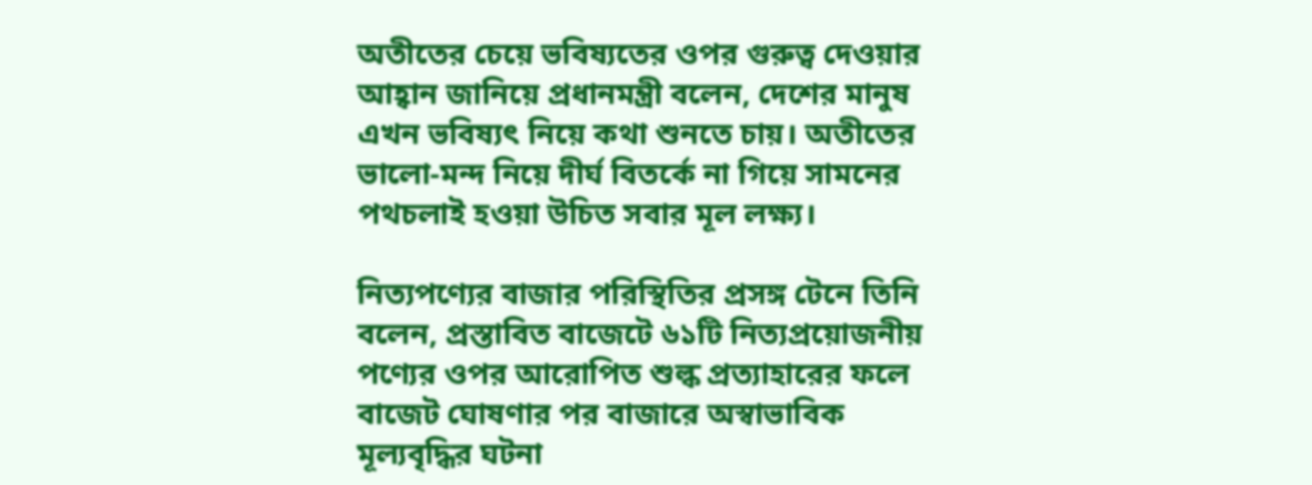অতীতের চেয়ে ভবিষ্যতের ওপর গুরুত্ব দেওয়ার আহ্বান জানিয়ে প্রধানমন্ত্রী বলেন, দেশের মানুষ এখন ভবিষ্যৎ নিয়ে কথা শুনতে চায়। অতীতের ভালো-মন্দ নিয়ে দীর্ঘ বিতর্কে না গিয়ে সামনের পথচলাই হওয়া উচিত সবার মূল লক্ষ্য।

নিত্যপণ্যের বাজার পরিস্থিতির প্রসঙ্গ টেনে তিনি বলেন, প্রস্তাবিত বাজেটে ৬১টি নিত্যপ্রয়োজনীয় পণ্যের ওপর আরোপিত শুল্ক প্রত্যাহারের ফলে বাজেট ঘোষণার পর বাজারে অস্বাভাবিক মূল্যবৃদ্ধির ঘটনা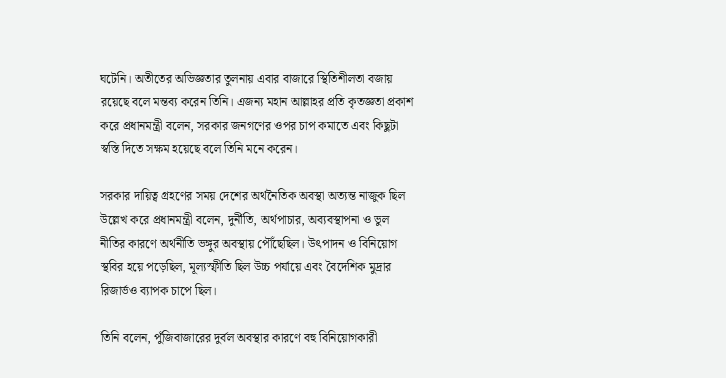ঘটেনি। অতীতের অভিজ্ঞতার তুলনায় এবার বাজারে স্থিতিশীলতা বজায় রয়েছে বলে মন্তব্য করেন তিনি। এজন্য মহান আল্লাহর প্রতি কৃতজ্ঞতা প্রকাশ করে প্রধানমন্ত্রী বলেন, সরকার জনগণের ওপর চাপ কমাতে এবং কিছুটা স্বস্তি দিতে সক্ষম হয়েছে বলে তিনি মনে করেন।

সরকার দায়িত্ব গ্রহণের সময় দেশের অর্থনৈতিক অবস্থা অত্যন্ত নাজুক ছিল উল্লেখ করে প্রধানমন্ত্রী বলেন, দুর্নীতি, অর্থপাচার, অব্যবস্থাপনা ও ভুল নীতির কারণে অর্থনীতি ভঙ্গুর অবস্থায় পৌঁছেছিল। উৎপাদন ও বিনিয়োগ স্থবির হয়ে পড়েছিল, মূল্যস্ফীতি ছিল উচ্চ পর্যায়ে এবং বৈদেশিক মুদ্রার রিজার্ভও ব্যাপক চাপে ছিল।

তিনি বলেন, পুঁজিবাজারের দুর্বল অবস্থার কারণে বহু বিনিয়োগকারী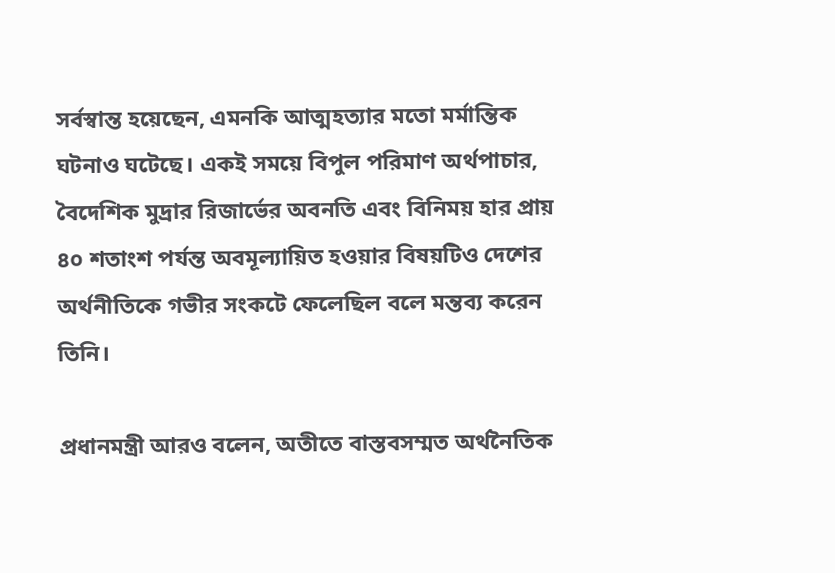সর্বস্বান্ত হয়েছেন, এমনকি আত্মহত্যার মতো মর্মান্তিক ঘটনাও ঘটেছে। একই সময়ে বিপুল পরিমাণ অর্থপাচার, বৈদেশিক মুদ্রার রিজার্ভের অবনতি এবং বিনিময় হার প্রায় ৪০ শতাংশ পর্যন্ত অবমূল্যায়িত হওয়ার বিষয়টিও দেশের অর্থনীতিকে গভীর সংকটে ফেলেছিল বলে মন্তব্য করেন তিনি।

প্রধানমন্ত্রী আরও বলেন, অতীতে বাস্তবসম্মত অর্থনৈতিক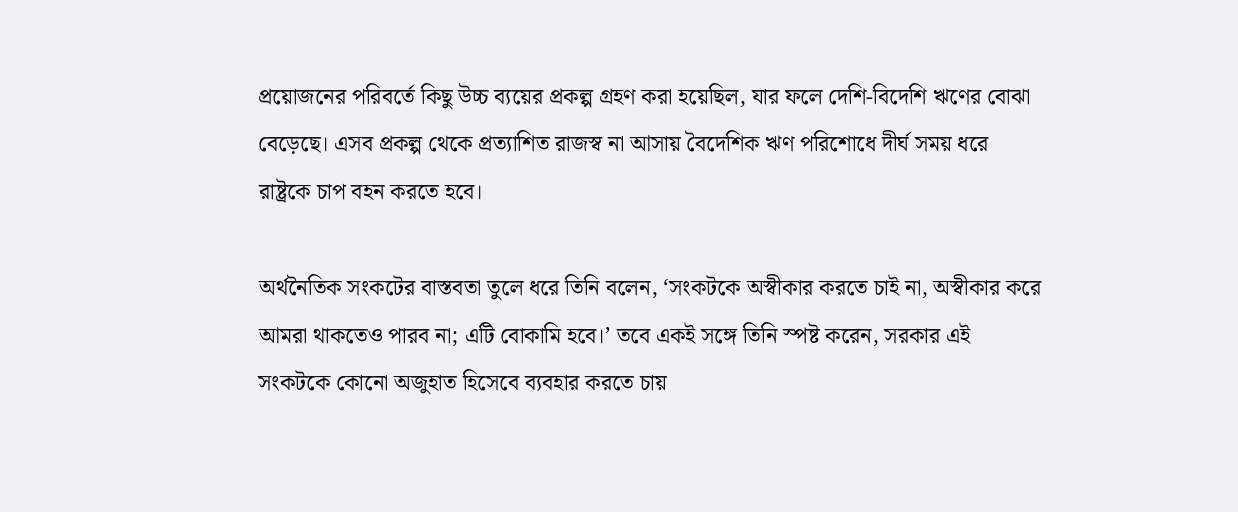প্রয়োজনের পরিবর্তে কিছু উচ্চ ব্যয়ের প্রকল্প গ্রহণ করা হয়েছিল, যার ফলে দেশি-বিদেশি ঋণের বোঝা বেড়েছে। এসব প্রকল্প থেকে প্রত্যাশিত রাজস্ব না আসায় বৈদেশিক ঋণ পরিশোধে দীর্ঘ সময় ধরে রাষ্ট্রকে চাপ বহন করতে হবে।

অর্থনৈতিক সংকটের বাস্তবতা তুলে ধরে তিনি বলেন, ‘সংকটকে অস্বীকার করতে চাই না, অস্বীকার করে আমরা থাকতেও পারব না; এটি বোকামি হবে।’ তবে একই সঙ্গে তিনি স্পষ্ট করেন, সরকার এই সংকটকে কোনো অজুহাত হিসেবে ব্যবহার করতে চায়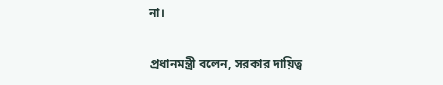না।

প্রধানমন্ত্রী বলেন, সরকার দায়িত্ব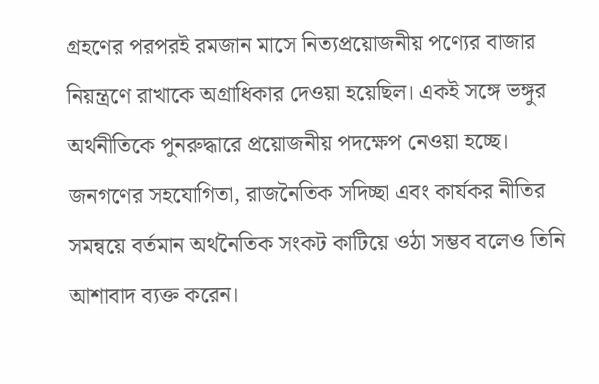গ্রহণের পরপরই রমজান মাসে নিত্যপ্রয়োজনীয় পণ্যের বাজার নিয়ন্ত্রণে রাখাকে অগ্রাধিকার দেওয়া হয়েছিল। একই সঙ্গে ভঙ্গুর অর্থনীতিকে পুনরুদ্ধারে প্রয়োজনীয় পদক্ষেপ নেওয়া হচ্ছে। জনগণের সহযোগিতা, রাজনৈতিক সদিচ্ছা এবং কার্যকর নীতির সমন্বয়ে বর্তমান অর্থনৈতিক সংকট কাটিয়ে ওঠা সম্ভব বলেও তিনি আশাবাদ ব্যক্ত করেন।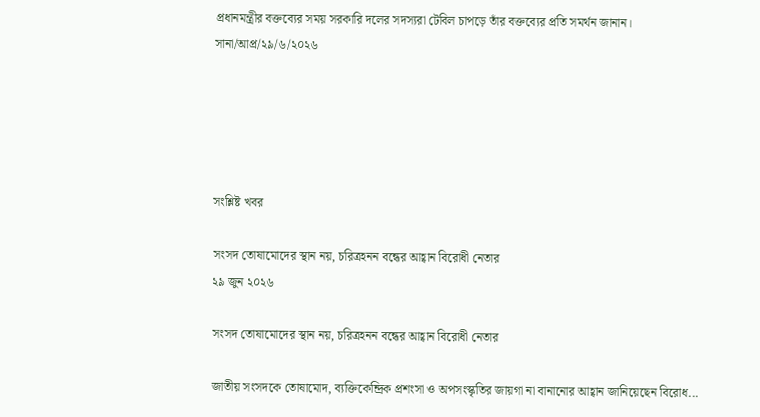প্রধানমন্ত্রীর বক্তব্যের সময় সরকারি দলের সদস্যরা টেবিল চাপড়ে তাঁর বক্তব্যের প্রতি সমর্থন জানান।
সানা/আপ্র/২৯/৬/২০২৬





সংশ্লিষ্ট খবর

সংসদ তোষামোদের স্থান নয়, চরিত্রহনন বন্ধের আহ্বান বিরোধী নেতার
২৯ জুন ২০২৬

সংসদ তোষামোদের স্থান নয়, চরিত্রহনন বন্ধের আহ্বান বিরোধী নেতার

জাতীয় সংসদকে তোষামোদ, ব্যক্তিকেন্দ্রিক প্রশংসা ও অপসংস্কৃতির জায়গা না বানানোর আহ্বান জানিয়েছেন বিরোধ...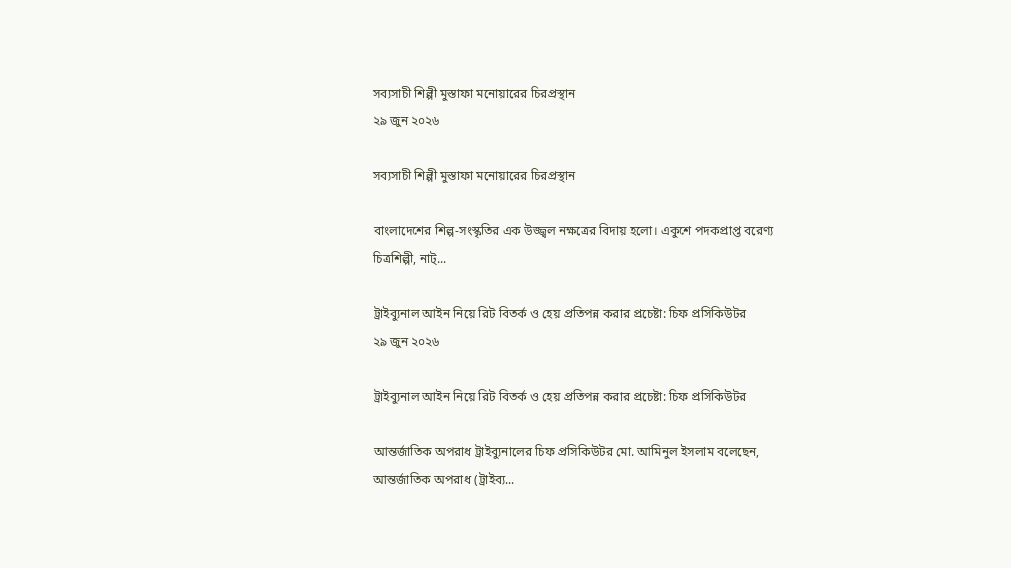সব্যসাচী শিল্পী মুস্তাফা মনোয়ারের চিরপ্রস্থান
২৯ জুন ২০২৬

সব্যসাচী শিল্পী মুস্তাফা মনোয়ারের চিরপ্রস্থান

বাংলাদেশের শিল্প-সংস্কৃতির এক উজ্জ্বল নক্ষত্রের বিদায় হলো। একুশে পদকপ্রাপ্ত বরেণ্য চিত্রশিল্পী, নাট্...

ট্রাইব্যুনাল আইন নিয়ে রিট বিতর্ক ও হেয় প্রতিপন্ন করার প্রচেষ্টা: চিফ প্রসিকিউটর
২৯ জুন ২০২৬

ট্রাইব্যুনাল আইন নিয়ে রিট বিতর্ক ও হেয় প্রতিপন্ন করার প্রচেষ্টা: চিফ প্রসিকিউটর

আন্তর্জাতিক অপরাধ ট্রাইব্যুনালের চিফ প্রসিকিউটর মো. আমিনুল ইসলাম বলেছেন, আন্তর্জাতিক অপরাধ (ট্রাইব্য...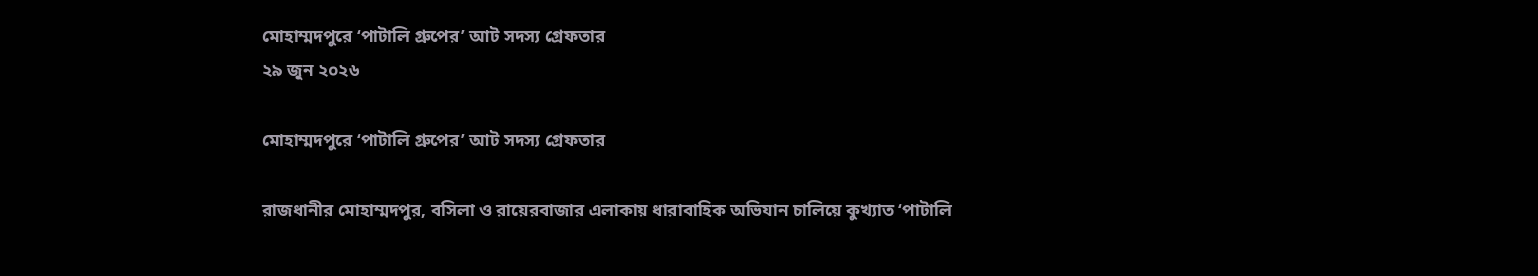মোহাম্মদপুরে ‘পাটালি গ্রুপের’ আট সদস্য গ্রেফতার
২৯ জুন ২০২৬

মোহাম্মদপুরে ‘পাটালি গ্রুপের’ আট সদস্য গ্রেফতার

রাজধানীর মোহাম্মদপুর, বসিলা ও রায়েরবাজার এলাকায় ধারাবাহিক অভিযান চালিয়ে কুখ্যাত ‘পাটালি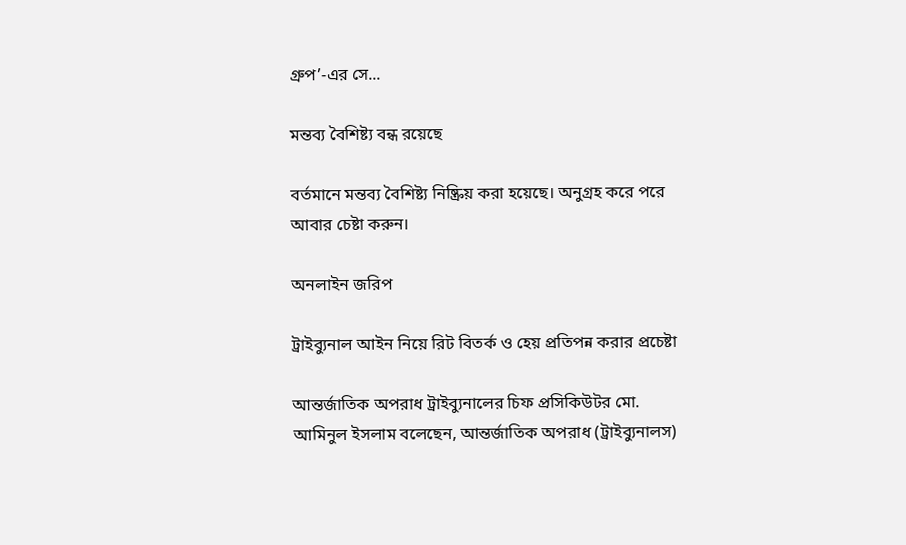গ্রুপ’-এর সে...

মন্তব্য বৈশিষ্ট্য বন্ধ রয়েছে

বর্তমানে মন্তব্য বৈশিষ্ট্য নিষ্ক্রিয় করা হয়েছে। অনুগ্রহ করে পরে আবার চেষ্টা করুন।

অনলাইন জরিপ

ট্রাইব্যুনাল আইন নিয়ে রিট বিতর্ক ও হেয় প্রতিপন্ন করার প্রচেষ্টা

আন্তর্জাতিক অপরাধ ট্রাইব্যুনালের চিফ প্রসিকিউটর মো. আমিনুল ইসলাম বলেছেন, আন্তর্জাতিক অপরাধ (ট্রাইব্যুনালস)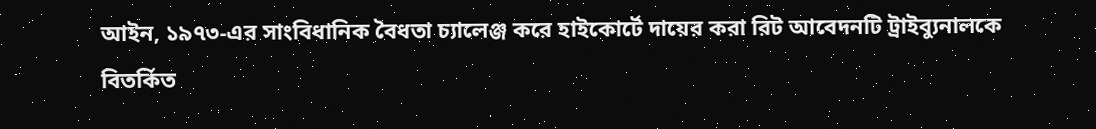আইন, ১৯৭৩-এর সাংবিধানিক বৈধতা চ্যালেঞ্জ করে হাইকোর্টে দায়ের করা রিট আবেদনটি ট্রাইব্যুনালকে বিতর্কিত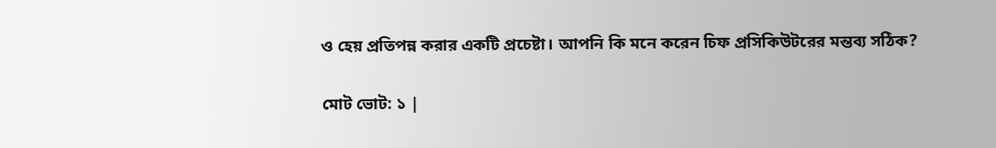ও হেয় প্রতিপন্ন করার একটি প্রচেষ্টা। আপনি কি মনে করেন চিফ প্রসিকিউটরের মন্তব্য সঠিক?

মোট ভোট: ১ |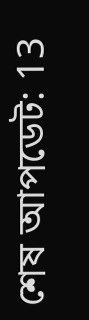শেষ আপডেট: 13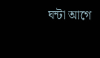ঘন্টা আগে